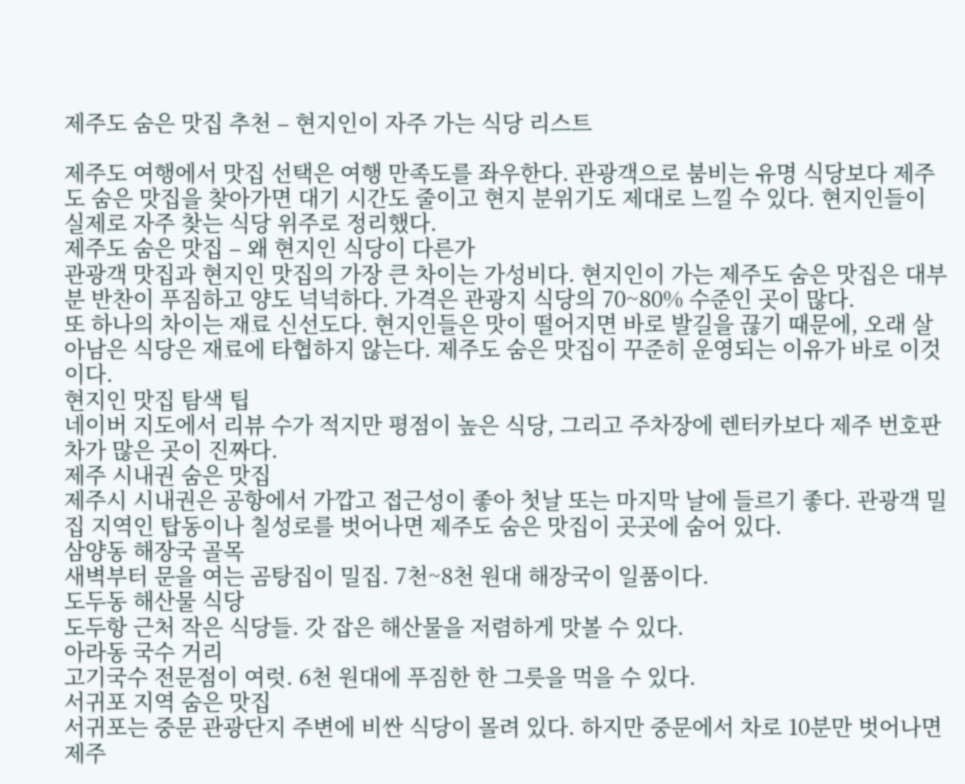제주도 숨은 맛집 추천 – 현지인이 자주 가는 식당 리스트

제주도 여행에서 맛집 선택은 여행 만족도를 좌우한다. 관광객으로 붐비는 유명 식당보다 제주도 숨은 맛집을 찾아가면 대기 시간도 줄이고 현지 분위기도 제대로 느낄 수 있다. 현지인들이 실제로 자주 찾는 식당 위주로 정리했다.
제주도 숨은 맛집 – 왜 현지인 식당이 다른가
관광객 맛집과 현지인 맛집의 가장 큰 차이는 가성비다. 현지인이 가는 제주도 숨은 맛집은 대부분 반찬이 푸짐하고 양도 넉넉하다. 가격은 관광지 식당의 70~80% 수준인 곳이 많다.
또 하나의 차이는 재료 신선도다. 현지인들은 맛이 떨어지면 바로 발길을 끊기 때문에, 오래 살아남은 식당은 재료에 타협하지 않는다. 제주도 숨은 맛집이 꾸준히 운영되는 이유가 바로 이것이다.
현지인 맛집 탐색 팁
네이버 지도에서 리뷰 수가 적지만 평점이 높은 식당, 그리고 주차장에 렌터카보다 제주 번호판 차가 많은 곳이 진짜다.
제주 시내권 숨은 맛집
제주시 시내권은 공항에서 가깝고 접근성이 좋아 첫날 또는 마지막 날에 들르기 좋다. 관광객 밀집 지역인 탑동이나 칠성로를 벗어나면 제주도 숨은 맛집이 곳곳에 숨어 있다.
삼양동 해장국 골목
새벽부터 문을 여는 곰탕집이 밀집. 7천~8천 원대 해장국이 일품이다.
도두동 해산물 식당
도두항 근처 작은 식당들. 갓 잡은 해산물을 저렴하게 맛볼 수 있다.
아라동 국수 거리
고기국수 전문점이 여럿. 6천 원대에 푸짐한 한 그릇을 먹을 수 있다.
서귀포 지역 숨은 맛집
서귀포는 중문 관광단지 주변에 비싼 식당이 몰려 있다. 하지만 중문에서 차로 10분만 벗어나면 제주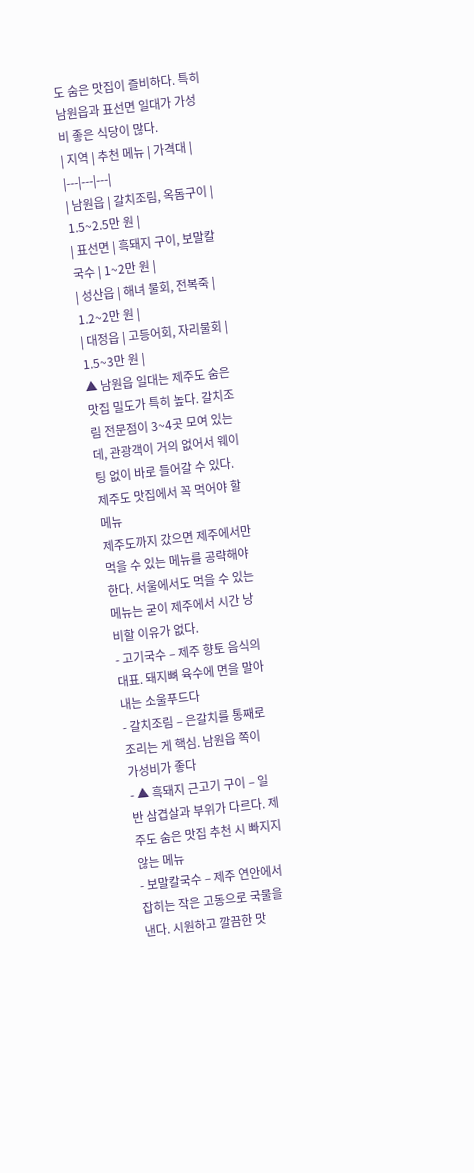도 숨은 맛집이 즐비하다. 특히 남원읍과 표선면 일대가 가성비 좋은 식당이 많다.
| 지역 | 추천 메뉴 | 가격대 |
|---|---|---|
| 남원읍 | 갈치조림, 옥돔구이 | 1.5~2.5만 원 |
| 표선면 | 흑돼지 구이, 보말칼국수 | 1~2만 원 |
| 성산읍 | 해녀 물회, 전복죽 | 1.2~2만 원 |
| 대정읍 | 고등어회, 자리물회 | 1.5~3만 원 |
▲ 남원읍 일대는 제주도 숨은 맛집 밀도가 특히 높다. 갈치조림 전문점이 3~4곳 모여 있는데, 관광객이 거의 없어서 웨이팅 없이 바로 들어갈 수 있다.
제주도 맛집에서 꼭 먹어야 할 메뉴
제주도까지 갔으면 제주에서만 먹을 수 있는 메뉴를 공략해야 한다. 서울에서도 먹을 수 있는 메뉴는 굳이 제주에서 시간 낭비할 이유가 없다.
- 고기국수 – 제주 향토 음식의 대표. 돼지뼈 육수에 면을 말아 내는 소울푸드다
- 갈치조림 – 은갈치를 통째로 조리는 게 핵심. 남원읍 쪽이 가성비가 좋다
- ▲ 흑돼지 근고기 구이 – 일반 삼겹살과 부위가 다르다. 제주도 숨은 맛집 추천 시 빠지지 않는 메뉴
- 보말칼국수 – 제주 연안에서 잡히는 작은 고동으로 국물을 낸다. 시원하고 깔끔한 맛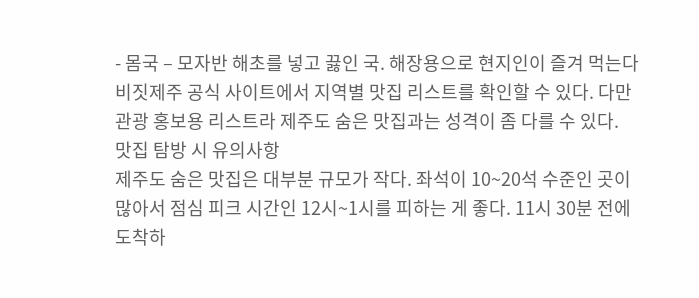- 몸국 – 모자반 해초를 넣고 끓인 국. 해장용으로 현지인이 즐겨 먹는다
비짓제주 공식 사이트에서 지역별 맛집 리스트를 확인할 수 있다. 다만 관광 홍보용 리스트라 제주도 숨은 맛집과는 성격이 좀 다를 수 있다.
맛집 탐방 시 유의사항
제주도 숨은 맛집은 대부분 규모가 작다. 좌석이 10~20석 수준인 곳이 많아서 점심 피크 시간인 12시~1시를 피하는 게 좋다. 11시 30분 전에 도착하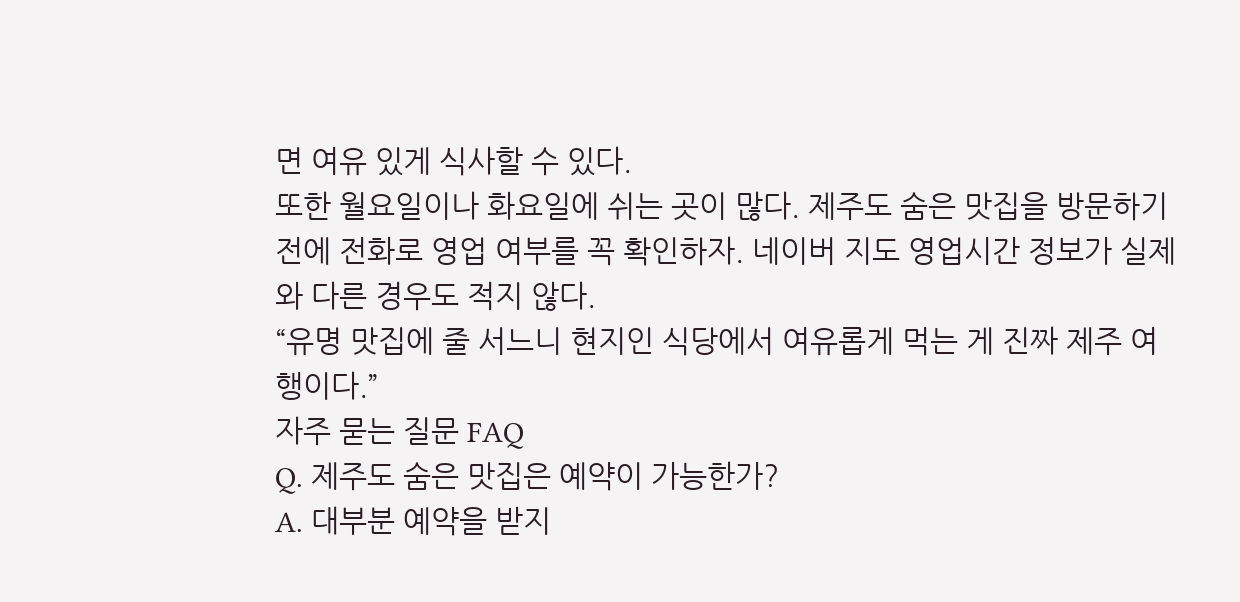면 여유 있게 식사할 수 있다.
또한 월요일이나 화요일에 쉬는 곳이 많다. 제주도 숨은 맛집을 방문하기 전에 전화로 영업 여부를 꼭 확인하자. 네이버 지도 영업시간 정보가 실제와 다른 경우도 적지 않다.
“유명 맛집에 줄 서느니 현지인 식당에서 여유롭게 먹는 게 진짜 제주 여행이다.”
자주 묻는 질문 FAQ
Q. 제주도 숨은 맛집은 예약이 가능한가?
A. 대부분 예약을 받지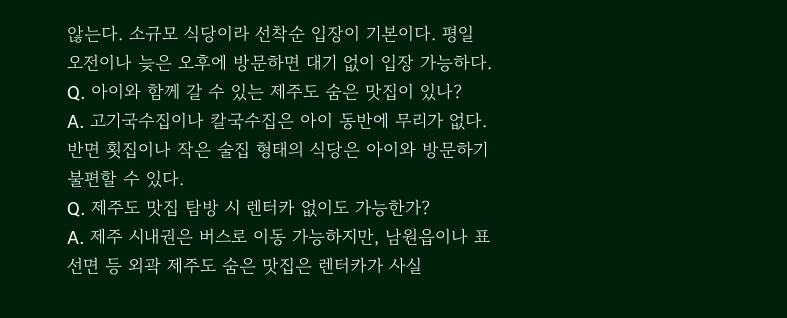않는다. 소규모 식당이라 선착순 입장이 기본이다. 평일 오전이나 늦은 오후에 방문하면 대기 없이 입장 가능하다.
Q. 아이와 함께 갈 수 있는 제주도 숨은 맛집이 있나?
A. 고기국수집이나 칼국수집은 아이 동반에 무리가 없다. 반면 횟집이나 작은 술집 형태의 식당은 아이와 방문하기 불편할 수 있다.
Q. 제주도 맛집 탐방 시 렌터카 없이도 가능한가?
A. 제주 시내권은 버스로 이동 가능하지만, 남원읍이나 표선면 등 외곽 제주도 숨은 맛집은 렌터카가 사실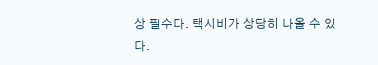상 필수다. 택시비가 상당히 나올 수 있다.